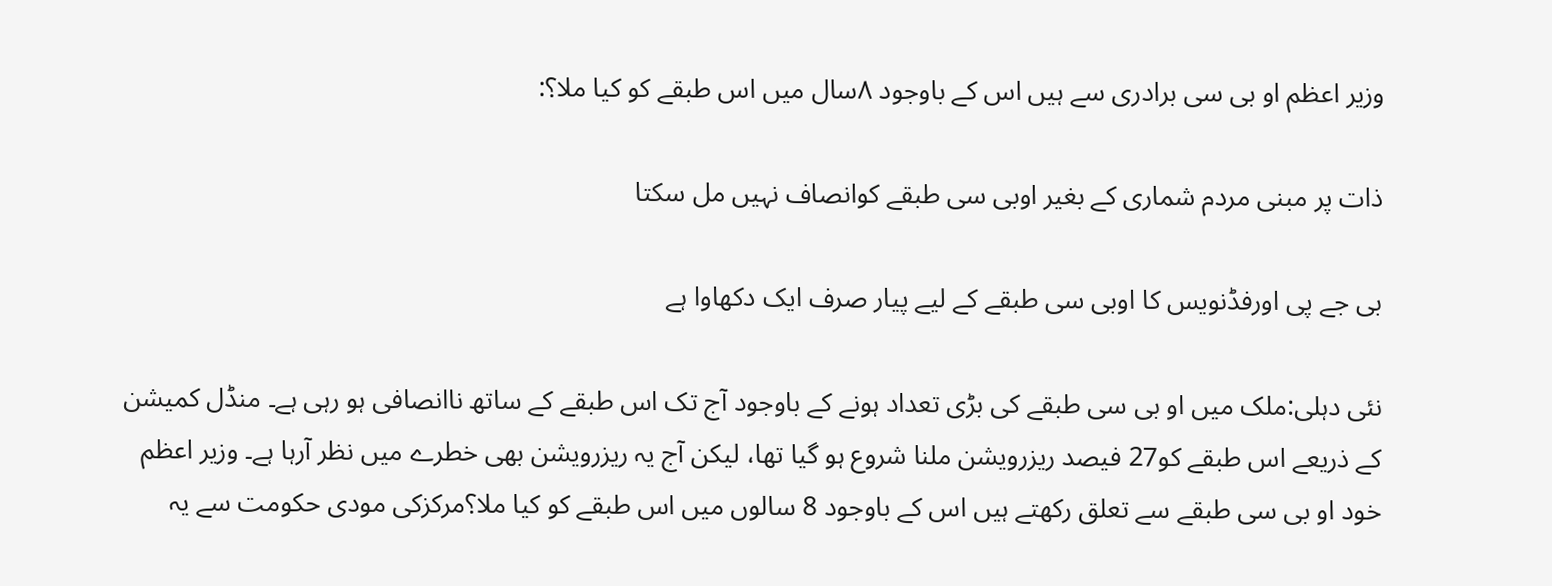وزیر اعظم او بی سی برادری سے ہیں اس کے باوجود ۸سال میں اس طبقے کو کیا ملا؟:

ذات پر مبنی مردم شماری کے بغیر اوبی سی طبقے کوانصاف نہیں مل سکتا

بی جے پی اورفڈنویس کا اوبی سی طبقے کے لیے پیار صرف ایک دکھاوا ہے

نئی دہلی:ملک میں او بی سی طبقے کی بڑی تعداد ہونے کے باوجود آج تک اس طبقے کے ساتھ ناانصافی ہو رہی ہے۔ منڈل کمیشن کے ذریعے اس طبقے کو27 فیصد ریزرویشن ملنا شروع ہو گیا تھا، لیکن آج یہ ریزرویشن بھی خطرے میں نظر آرہا ہے۔ وزیر اعظم خود او بی سی طبقے سے تعلق رکھتے ہیں اس کے باوجود 8 سالوں میں اس طبقے کو کیا ملا؟مرکزکی مودی حکومت سے یہ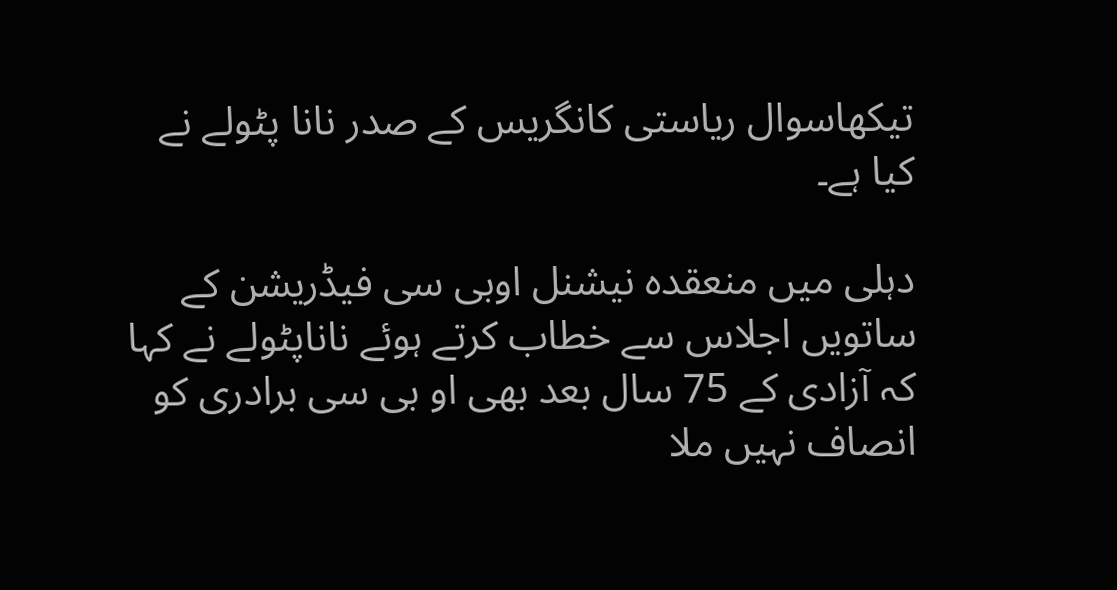تیکھاسوال ریاستی کانگریس کے صدر نانا پٹولے نے کیا ہے۔

دہلی میں منعقدہ نیشنل اوبی سی فیڈریشن کے ساتویں اجلاس سے خطاب کرتے ہوئے ناناپٹولے نے کہا کہ آزادی کے 75 سال بعد بھی او بی سی برادری کو انصاف نہیں ملا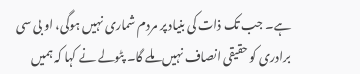ہے۔ جب تک ذات کی بنیاد پر مردم شماری نہیں ہوگی، او بی سی برادری کو حقیقی انصاف نہیں ملے گا۔ پٹولے نے کہا کہ ہمیں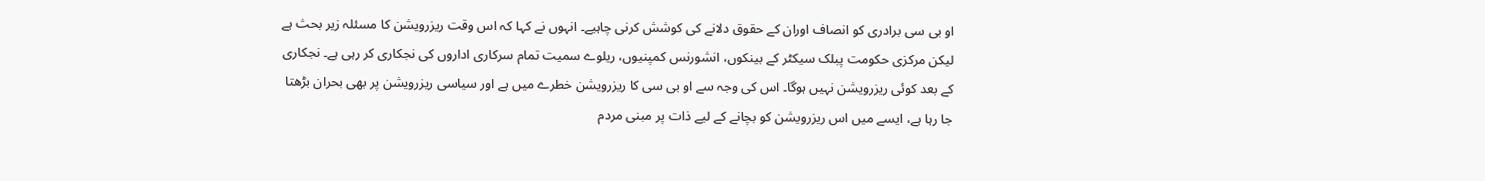او بی سی برادری کو انصاف اوران کے حقوق دلانے کی کوشش کرنی چاہیے۔ انہوں نے کہا کہ اس وقت ریزرویشن کا مسئلہ زیر بحث ہے لیکن مرکزی حکومت پبلک سیکٹر کے بینکوں، انشورنس کمپنیوں، ریلوے سمیت تمام سرکاری اداروں کی نجکاری کر رہی ہے۔ نجکاری کے بعد کوئی ریزرویشن نہیں ہوگا۔ اس کی وجہ سے او بی سی کا ریزرویشن خطرے میں ہے اور سیاسی ریزرویشن پر بھی بحران بڑھتا جا رہا ہے، ایسے میں اس ریزرویشن کو بچانے کے لیے ذات پر مبنی مردم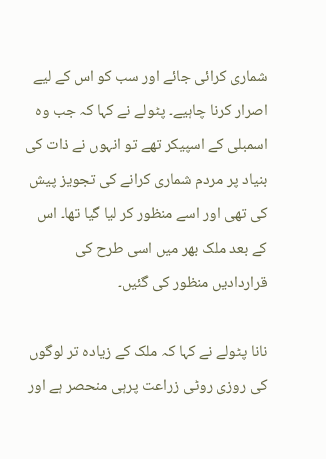شماری کرائی جائے اور سب کو اس کے لیے اصرار کرنا چاہیے۔ پٹولے نے کہا کہ جب وہ اسمبلی کے اسپیکر تھے تو انہوں نے ذات کی بنیاد پر مردم شماری کرانے کی تجویز پیش کی تھی اور اسے منظور کر لیا گیا تھا۔ اس کے بعد ملک بھر میں اسی طرح کی قراردادیں منظور کی گئیں۔

نانا پٹولے نے کہا کہ ملک کے زیادہ تر لوگوں کی روزی روٹی زراعت پرہی منحصر ہے اور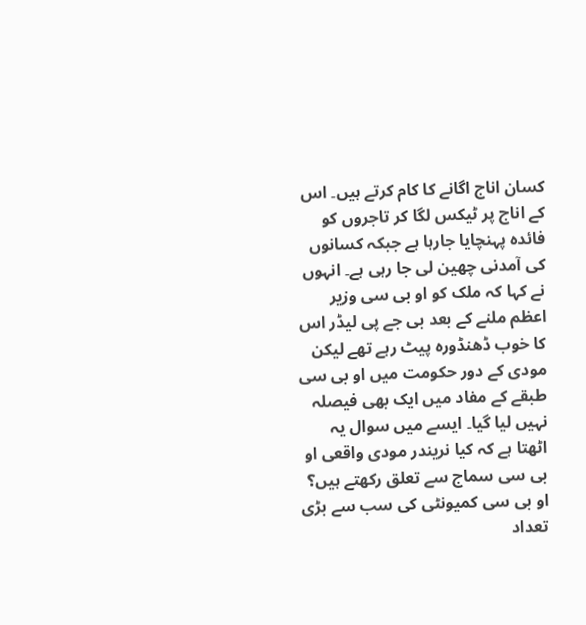کسان اناج اگانے کا کام کرتے ہیں۔ اس کے اناج پر ٹیکس لگا کر تاجروں کو فائدہ پہنچایا جارہا ہے جبکہ کسانوں کی آمدنی چھین لی جا رہی ہے۔ انہوں نے کہا کہ ملک کو او بی سی وزیر اعظم ملنے کے بعد بی جے پی لیڈر اس کا خوب ڈھنڈورہ پیٹ رہے تھے لیکن مودی کے دور حکومت میں او بی سی طبقے کے مفاد میں ایک بھی فیصلہ نہیں لیا گیا۔ ایسے میں سوال یہ اٹھتا ہے کہ کیا نریندر مودی واقعی او بی سی سماج سے تعلق رکھتے ہیں؟ او بی سی کمیونٹی کی سب سے بڑی تعداد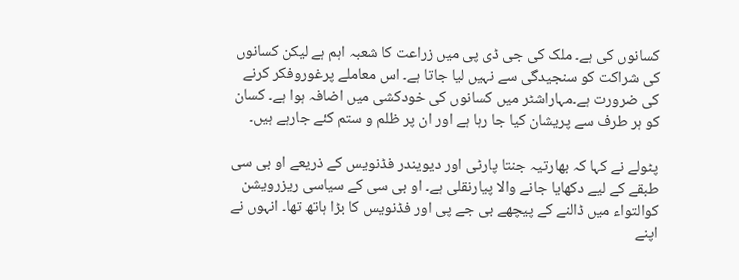کسانوں کی ہے۔ ملک کی جی ڈی پی میں زراعت کا شعبہ اہم ہے لیکن کسانوں کی شراکت کو سنجیدگی سے نہیں لیا جاتا ہے۔ اس معاملے پرغوروفکر کرنے کی ضرورت ہے۔مہاراشٹر میں کسانوں کی خودکشی میں اضافہ ہوا ہے۔ کسان کو ہر طرف سے پریشان کیا جا رہا ہے اور ان پر ظلم و ستم کئے جارہے ہیں۔

پٹولے نے کہا کہ بھارتیہ جنتا پارٹی اور دیویندر فڈنویس کے ذریعے او بی سی طبقے کے لیے دکھایا جانے والا پیارنقلی ہے۔ او بی سی کے سیاسی ریزرویشن کوالتواء میں ڈالنے کے پیچھے بی جے پی اور فڈنویس کا بڑا ہاتھ تھا۔ انہوں نے اپنے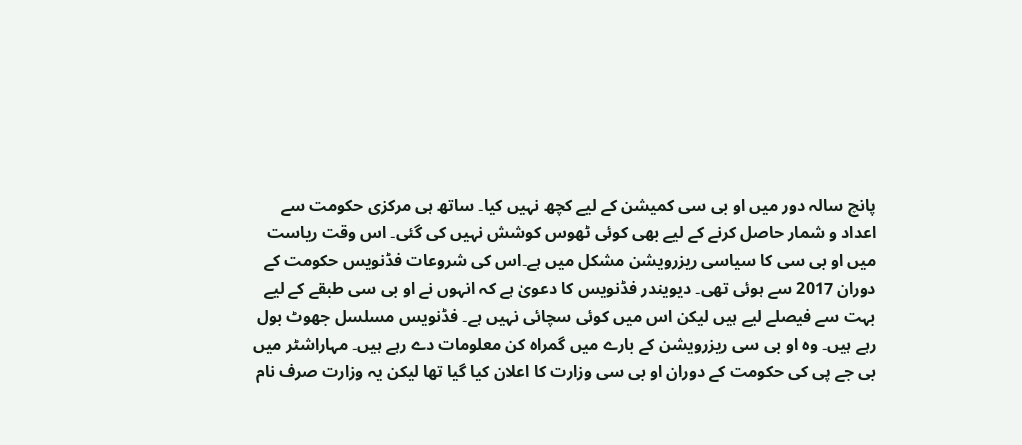پانچ سالہ دور میں او بی سی کمیشن کے لیے کچھ نہیں کیا۔ ساتھ ہی مرکزی حکومت سے اعداد و شمار حاصل کرنے کے لیے بھی کوئی ٹھوس کوشش نہیں کی گئی۔ اس وقت ریاست میں او بی سی کا سیاسی ریزرویشن مشکل میں ہے۔اس کی شروعات فڈنویس حکومت کے دوران 2017 سے ہوئی تھی۔ دیویندر فڈنویس کا دعویٰ ہے کہ انہوں نے او بی سی طبقے کے لیے بہت سے فیصلے لیے ہیں لیکن اس میں کوئی سچائی نہیں ہے۔ فڈنویس مسلسل جھوٹ بول رہے ہیں۔ وہ او بی سی ریزرویشن کے بارے میں گمراہ کن معلومات دے رہے ہیں۔ مہاراشٹر میں بی جے پی کی حکومت کے دوران او بی سی وزارت کا اعلان کیا گیا تھا لیکن یہ وزارت صرف نام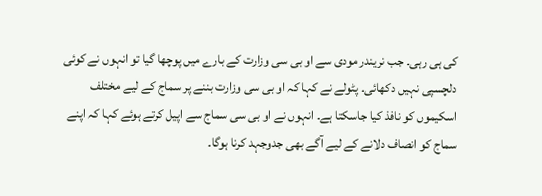کی ہی رہی۔ جب نریندر مودی سے او بی سی وزارت کے بارے میں پوچھا گیا تو انہوں نے کوئی دلچسپی نہیں دکھائی۔ پٹولے نے کہا کہ او بی سی وزارت بننے پر سماج کے لیے مختلف اسکیموں کو نافذ کیا جاسکتا ہے۔ انہوں نے او بی سی سماج سے اپیل کرتے ہوئے کہا کہ اپنے سماج کو انصاف دلانے کے لیے آگے بھی جدوجہد کرنا ہوگا۔